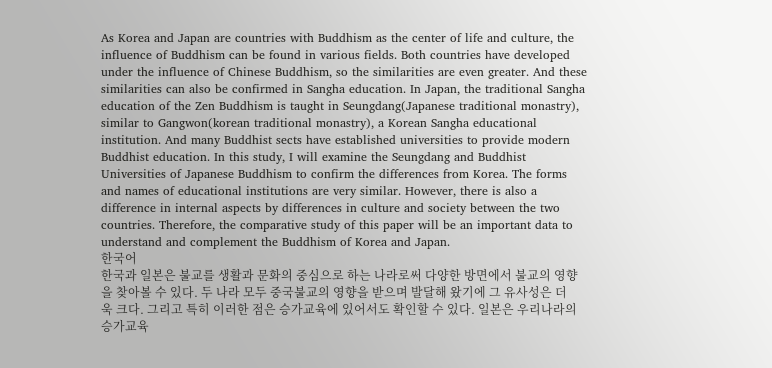As Korea and Japan are countries with Buddhism as the center of life and culture, the influence of Buddhism can be found in various fields. Both countries have developed under the influence of Chinese Buddhism, so the similarities are even greater. And these similarities can also be confirmed in Sangha education. In Japan, the traditional Sangha education of the Zen Buddhism is taught in Seungdang(Japanese traditional monastry), similar to Gangwon(korean traditional monastry), a Korean Sangha educational institution. And many Buddhist sects have established universities to provide modern Buddhist education. In this study, I will examine the Seungdang and Buddhist Universities of Japanese Buddhism to confirm the differences from Korea. The forms and names of educational institutions are very similar. However, there is also a difference in internal aspects by differences in culture and society between the two countries. Therefore, the comparative study of this paper will be an important data to understand and complement the Buddhism of Korea and Japan.
한국어
한국과 일본은 불교를 생활과 문화의 중심으로 하는 나라로써 다양한 방면에서 불교의 영향을 찾아볼 수 있다. 두 나라 모두 중국불교의 영향을 받으며 발달해 왔기에 그 유사성은 더욱 크다. 그리고 특히 이러한 점은 승가교육에 있어서도 확인할 수 있다. 일본은 우리나라의 승가교육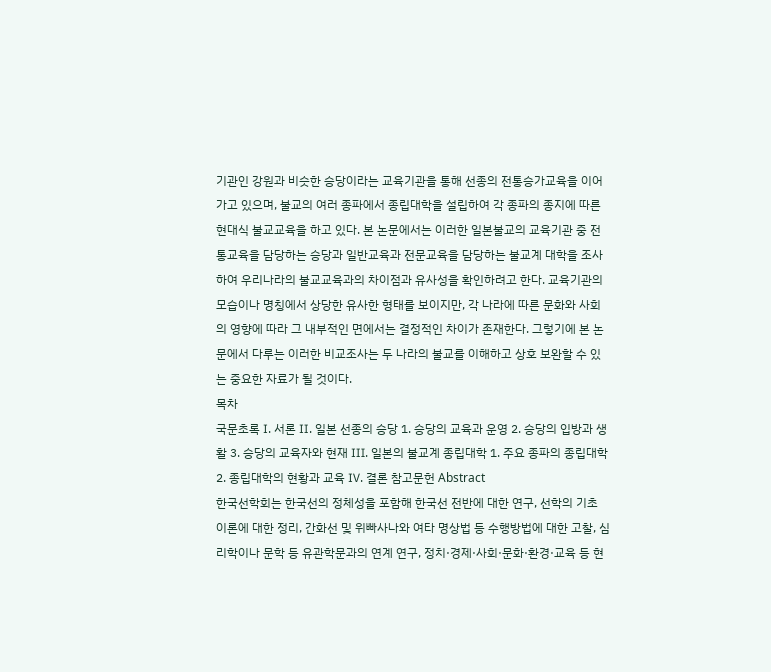기관인 강원과 비슷한 승당이라는 교육기관을 통해 선종의 전통승가교육을 이어가고 있으며, 불교의 여러 종파에서 종립대학을 설립하여 각 종파의 종지에 따른 현대식 불교교육을 하고 있다. 본 논문에서는 이러한 일본불교의 교육기관 중 전통교육을 담당하는 승당과 일반교육과 전문교육을 담당하는 불교계 대학을 조사하여 우리나라의 불교교육과의 차이점과 유사성을 확인하려고 한다. 교육기관의 모습이나 명칭에서 상당한 유사한 형태를 보이지만, 각 나라에 따른 문화와 사회의 영향에 따라 그 내부적인 면에서는 결정적인 차이가 존재한다. 그렇기에 본 논문에서 다루는 이러한 비교조사는 두 나라의 불교를 이해하고 상호 보완할 수 있는 중요한 자료가 될 것이다.
목차
국문초록 Ⅰ. 서론 Ⅱ. 일본 선종의 승당 1. 승당의 교육과 운영 2. 승당의 입방과 생활 3. 승당의 교육자와 현재 Ⅲ. 일본의 불교계 종립대학 1. 주요 종파의 종립대학 2. 종립대학의 현황과 교육 Ⅳ. 결론 참고문헌 Abstract
한국선학회는 한국선의 정체성을 포함해 한국선 전반에 대한 연구, 선학의 기초 이론에 대한 정리, 간화선 및 위빠사나와 여타 명상법 등 수행방법에 대한 고찰, 심리학이나 문학 등 유관학문과의 연계 연구, 정치·경제·사회·문화·환경·교육 등 현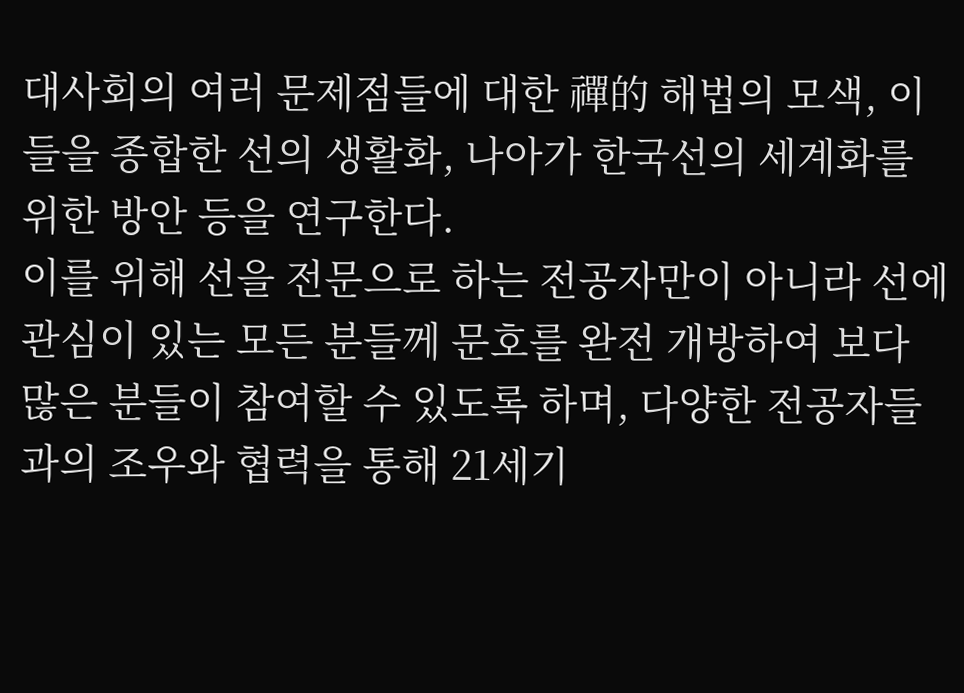대사회의 여러 문제점들에 대한 禪的 해법의 모색, 이들을 종합한 선의 생활화, 나아가 한국선의 세계화를 위한 방안 등을 연구한다.
이를 위해 선을 전문으로 하는 전공자만이 아니라 선에 관심이 있는 모든 분들께 문호를 완전 개방하여 보다 많은 분들이 참여할 수 있도록 하며, 다양한 전공자들과의 조우와 협력을 통해 21세기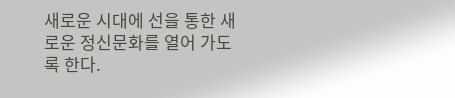새로운 시대에 선을 통한 새로운 정신문화를 열어 가도록 한다.